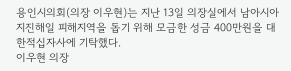용인시의회(의장 이우현)는 지난 13일 의장실에서 남아시아 지진해일 피해지역을 돕기 위해 모금한 성금 400만원을 대한적십자사에 기탁했다.
이우현 의장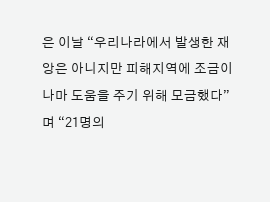은 이날 “우리나라에서 발생한 재앙은 아니지만 피해지역에 조금이나마 도움을 주기 위해 모금했다”며 “21명의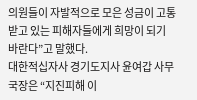의원들이 자발적으로 모은 성금이 고통받고 있는 피해자들에게 희망이 되기 바란다”고 말했다.
대한적십자사 경기도지사 윤여갑 사무국장은 “지진피해 이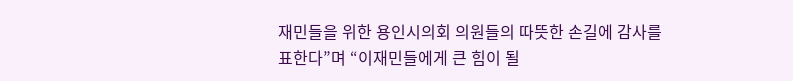재민들을 위한 용인시의회 의원들의 따뜻한 손길에 감사를 표한다”며 “이재민들에게 큰 힘이 될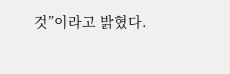것”이라고 밝혔다.